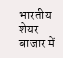भारतीय शेयर बाजार में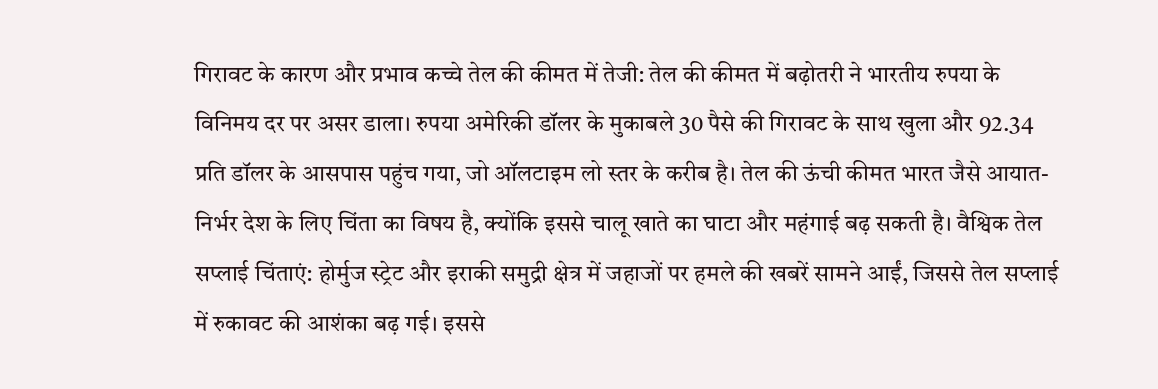गिरावट के कारण और प्रभाव कच्चे तेल की कीमत में तेजी: तेल की कीमत में बढ़ोतरी ने भारतीय रुपया के विनिमय दर पर असर डाला। रुपया अमेरिकी डॉलर के मुकाबले 30 पैसे की गिरावट के साथ खुला और 92.34 प्रति डॉलर के आसपास पहुंच गया, जो ऑलटाइम लो स्तर के करीब है। तेल की ऊंची कीमत भारत जैसे आयात-निर्भर देश के लिए चिंता का विषय है, क्योंकि इससे चालू खाते का घाटा और महंगाई बढ़ सकती है। वैश्विक तेल सप्लाई चिंताएं: होर्मुज स्ट्रेट और इराकी समुद्री क्षेत्र में जहाजों पर हमले की खबरें सामने आईं, जिससे तेल सप्लाई में रुकावट की आशंका बढ़ गई। इससे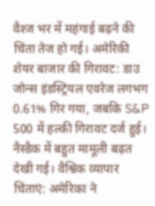वैश्ज भर में महंगाई बढ़ने की चिंता तेज हो गई। अमेरिकी शेयर बाजार की गिरावट: डाउ जोन्स इंडस्ट्रियल एवरेज लगभग 0.61% गिर गया, जबकि S&P 500 में हल्की गिरावट दर्ज हुई। नैस्डैक में बहुत मामूली बढ़त देखी गई। वैश्विक व्यापार चिंताएं: अमेरिका ने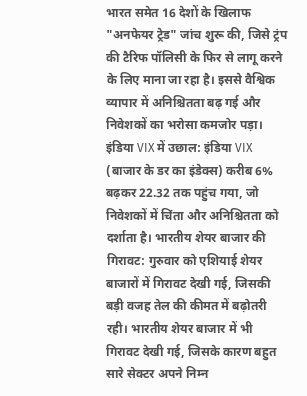भारत समेत 16 देशों के खिलाफ "अनफेयर ट्रेड" जांच शुरू की, जिसे ट्रंप की टैरिफ पॉलिसी के फिर से लागू करने के लिए माना जा रहा है। इससे वैश्विक व्यापार में अनिश्चितता बढ़ गई और निवेशकों का भरोसा कमजोर पड़ा। इंडिया VIX में उछाल: इंडिया VIX (बाजार के डर का इंडेक्स) करीब 6% बढ़कर 22.32 तक पहुंच गया, जो निवेशकों में चिंता और अनिश्चितता को दर्शाता है। भारतीय शेयर बाजार की गिरावट: गुरुवार को एशियाई शेयर बाजारों में गिरावट देखी गई, जिसकी बड़ी वजह तेल की कीमत में बढ़ोतरी रही। भारतीय शेयर बाजार में भी गिरावट देखी गई, जिसके कारण बहुत सारे सेक्टर अपने निम्न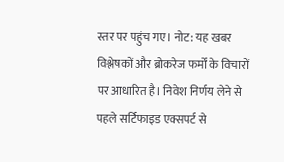स्तर पर पहुंच गए। नोट: यह खबर विश्लेषकों और ब्रोकरेज फर्मों के विचारों पर आधारित है। निवेश निर्णय लेने से पहले सर्टिफाइड एक्सपर्ट से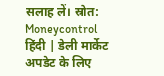सलाह लें। स्रोत: Moneycontrol हिंदी | डेली मार्केट अपडेट के लिए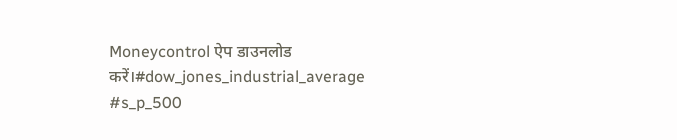Moneycontrol ऐप डाउनलोड करें।#dow_jones_industrial_average #s_p_500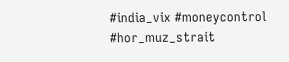#india_vix #moneycontrol #hor_muz_strait